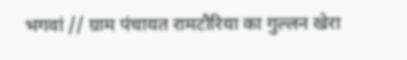भगवां // ग्राम पंचायत रामटौरिया का गुल्लन खेरा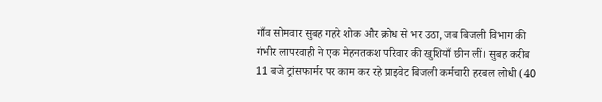गाँव सोमवार सुबह गहरे शोक और क्रोध से भर उठा, जब बिजली विभाग की गंभीर लापरवाही ने एक मेहनतकश परिवार की खुशियाँ छीन लीं। सुबह करीब 11 बजे ट्रांसफार्मर पर काम कर रहे प्राइवेट बिजली कर्मचारी हरबल लोधी (40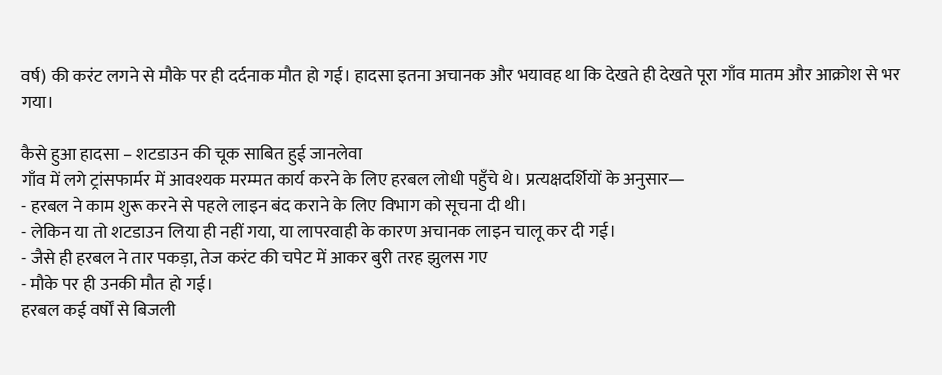वर्ष) की करंट लगने से मौके पर ही दर्दनाक मौत हो गई। हादसा इतना अचानक और भयावह था कि देखते ही देखते पूरा गाँव मातम और आक्रोश से भर गया।

कैसे हुआ हादसा – शटडाउन की चूक साबित हुई जानलेवा
गाँव में लगे ट्रांसफार्मर में आवश्यक मरम्मत कार्य करने के लिए हरबल लोधी पहुँचे थे। प्रत्यक्षदर्शियों के अनुसार—
- हरबल ने काम शुरू करने से पहले लाइन बंद कराने के लिए विभाग को सूचना दी थी।
- लेकिन या तो शटडाउन लिया ही नहीं गया, या लापरवाही के कारण अचानक लाइन चालू कर दी गई।
- जैसे ही हरबल ने तार पकड़ा, तेज करंट की चपेट में आकर बुरी तरह झुलस गए
- मौके पर ही उनकी मौत हो गई।
हरबल कई वर्षों से बिजली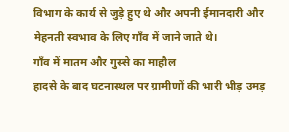विभाग के कार्य से जुड़े हुए थे और अपनी ईमानदारी और मेहनती स्वभाव के लिए गाँव में जाने जाते थे।
गाँव में मातम और गुस्से का माहौल
हादसे के बाद घटनास्थल पर ग्रामीणों की भारी भीड़ उमड़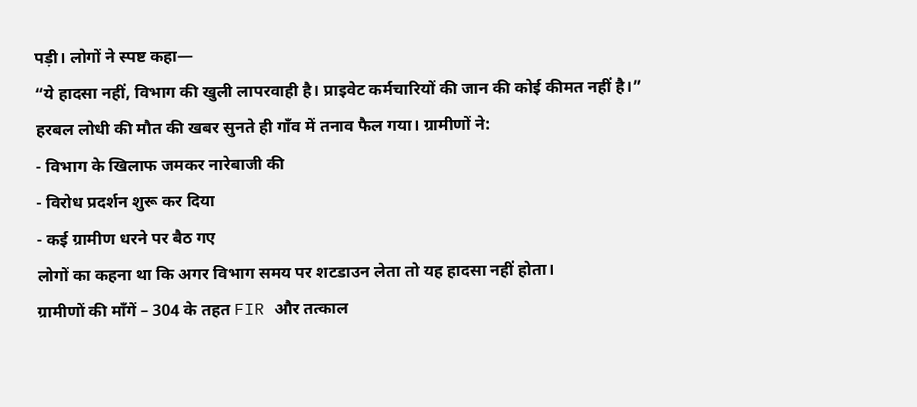पड़ी। लोगों ने स्पष्ट कहा—
“ये हादसा नहीं, विभाग की खुली लापरवाही है। प्राइवेट कर्मचारियों की जान की कोई कीमत नहीं है।”
हरबल लोधी की मौत की खबर सुनते ही गाँव में तनाव फैल गया। ग्रामीणों ने:
- विभाग के खिलाफ जमकर नारेबाजी की
- विरोध प्रदर्शन शुरू कर दिया
- कई ग्रामीण धरने पर बैठ गए
लोगों का कहना था कि अगर विभाग समय पर शटडाउन लेता तो यह हादसा नहीं होता।
ग्रामीणों की माँगें – 304 के तहत FIR और तत्काल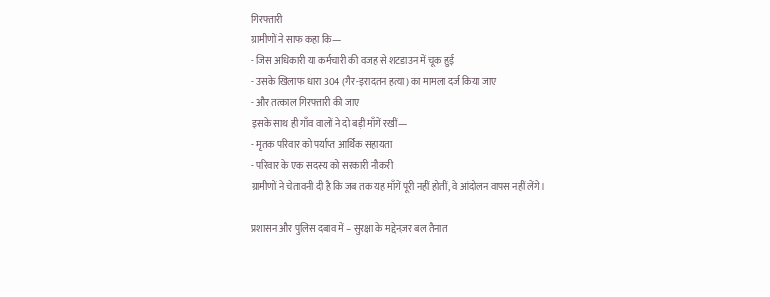गिरफ्तारी
ग्रामीणों ने साफ कहा कि—
- जिस अधिकारी या कर्मचारी की वजह से शटडाउन में चूक हुई
- उसके खिलाफ धारा 304 (गैर-इरादतन हत्या) का मामला दर्ज किया जाए
- और तत्काल गिरफ्तारी की जाए
इसके साथ ही गाँव वालों ने दो बड़ी माँगें रखीं—
- मृतक परिवार को पर्याप्त आर्थिक सहायता
- परिवार के एक सदस्य को सरकारी नौकरी
ग्रामीणों ने चेतावनी दी है कि जब तक यह माँगें पूरी नहीं होतीं, वे आंदोलन वापस नहीं लेंगे।

प्रशासन और पुलिस दबाव में – सुरक्षा के मद्देनज़र बल तैनात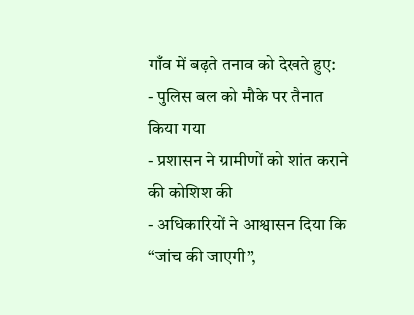गाँव में बढ़ते तनाव को देखते हुए:
- पुलिस बल को मौके पर तैनात किया गया
- प्रशासन ने ग्रामीणों को शांत कराने की कोशिश की
- अधिकारियों ने आश्वासन दिया कि “जांच की जाएगी”,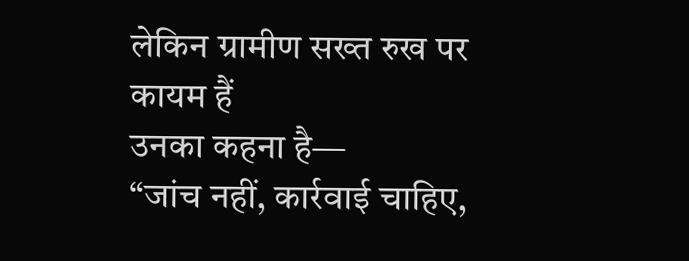लेकिन ग्रामीण सख्त रुख पर कायम हैं
उनका कहना है—
“जांच नहीं, कार्रवाई चाहिए,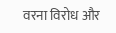वरना विरोध और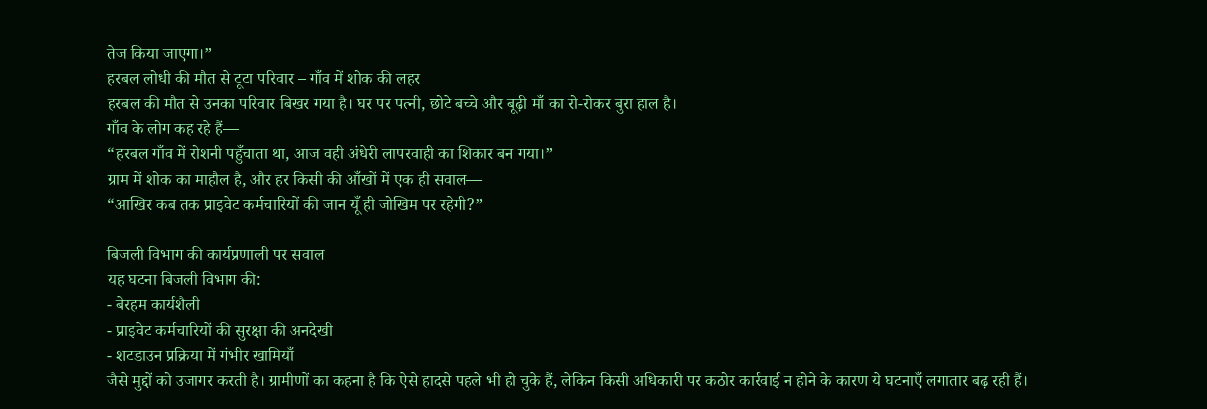तेज किया जाएगा।”
हरबल लोधी की मौत से टूटा परिवार – गाँव में शोक की लहर
हरबल की मौत से उनका परिवार बिखर गया है। घर पर पत्नी, छोटे बच्चे और बूढ़ी माँ का रो-रोकर बुरा हाल है।
गाँव के लोग कह रहे हैं—
“हरबल गाँव में रोशनी पहुँचाता था, आज वही अंधेरी लापरवाही का शिकार बन गया।”
ग्राम में शोक का माहौल है, और हर किसी की आँखों में एक ही सवाल—
“आखिर कब तक प्राइवेट कर्मचारियों की जान यूँ ही जोखिम पर रहेगी?”

बिजली विभाग की कार्यप्रणाली पर सवाल
यह घटना बिजली विभाग की:
- बेरहम कार्यशैली
- प्राइवेट कर्मचारियों की सुरक्षा की अनदेखी
- शटडाउन प्रक्रिया में गंभीर खामियाँ
जैसे मुद्दों को उजागर करती है। ग्रामीणों का कहना है कि ऐसे हादसे पहले भी हो चुके हैं, लेकिन किसी अधिकारी पर कठोर कार्रवाई न होने के कारण ये घटनाएँ लगातार बढ़ रही हैं।